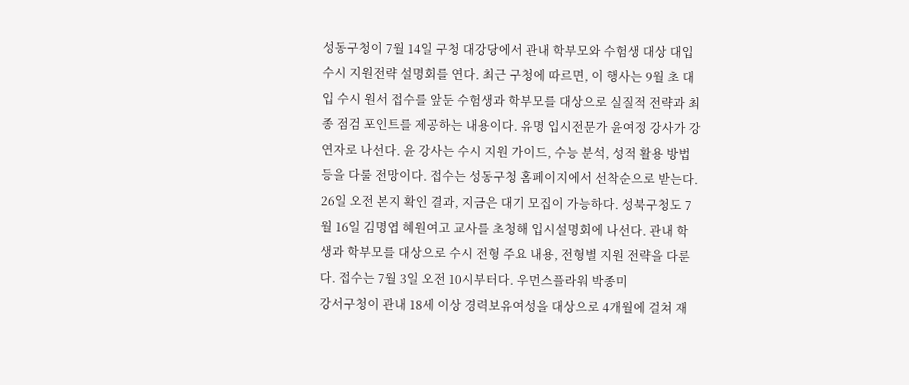성동구청이 7월 14일 구청 대강당에서 관내 학부모와 수험생 대상 대입 수시 지원전략 설명회를 연다. 최근 구청에 따르면, 이 행사는 9월 초 대입 수시 원서 접수를 앞둔 수험생과 학부모를 대상으로 실질적 전략과 최종 점검 포인트를 제공하는 내용이다. 유명 입시전문가 윤여정 강사가 강연자로 나선다. 윤 강사는 수시 지원 가이드, 수능 분석, 성적 활용 방법 등을 다룰 전망이다. 접수는 성동구청 홈페이지에서 선착순으로 받는다. 26일 오전 본지 확인 결과, 지금은 대기 모집이 가능하다. 성북구청도 7월 16일 김명엽 혜원여고 교사를 초청해 입시설명회에 나선다. 관내 학생과 학부모를 대상으로 수시 전형 주요 내용, 전형별 지원 전략을 다룬다. 접수는 7월 3일 오전 10시부터다. 우먼스플라워 박종미
강서구청이 관내 18세 이상 경력보유여성을 대상으로 4개월에 걸쳐 재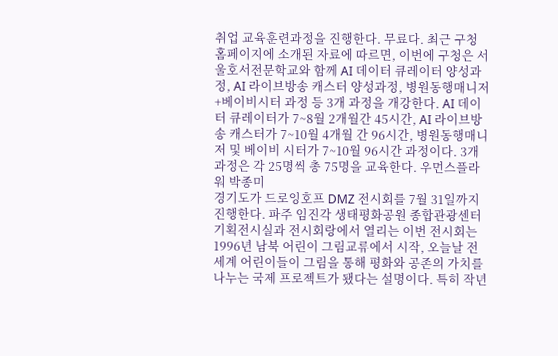취업 교육훈련과정을 진행한다. 무료다. 최근 구청 홈페이지에 소개된 자료에 따르면, 이번에 구청은 서울호서전문학교와 함께 AI 데이터 큐레이터 양성과정, AI 라이브방송 캐스터 양성과정, 병원동행매니저+베이비시터 과정 등 3개 과정을 개강한다. AI 데이터 큐레이터가 7~8월 2개월간 45시간, AI 라이브방송 캐스터가 7~10월 4개월 간 96시간, 병원동행매니저 및 베이비 시터가 7~10월 96시간 과정이다. 3개 과정은 각 25명씩 총 75명을 교육한다. 우먼스플라워 박종미
경기도가 드로잉호프 DMZ 전시회를 7월 31일까지 진행한다. 파주 임진각 생태평화공원 종합관광센터 기획전시실과 전시회랑에서 열리는 이번 전시회는 1996년 남북 어린이 그림교류에서 시작, 오늘날 전 세계 어린이들이 그림을 통해 평화와 공존의 가치를 나누는 국제 프로젝트가 됐다는 설명이다. 특히 작년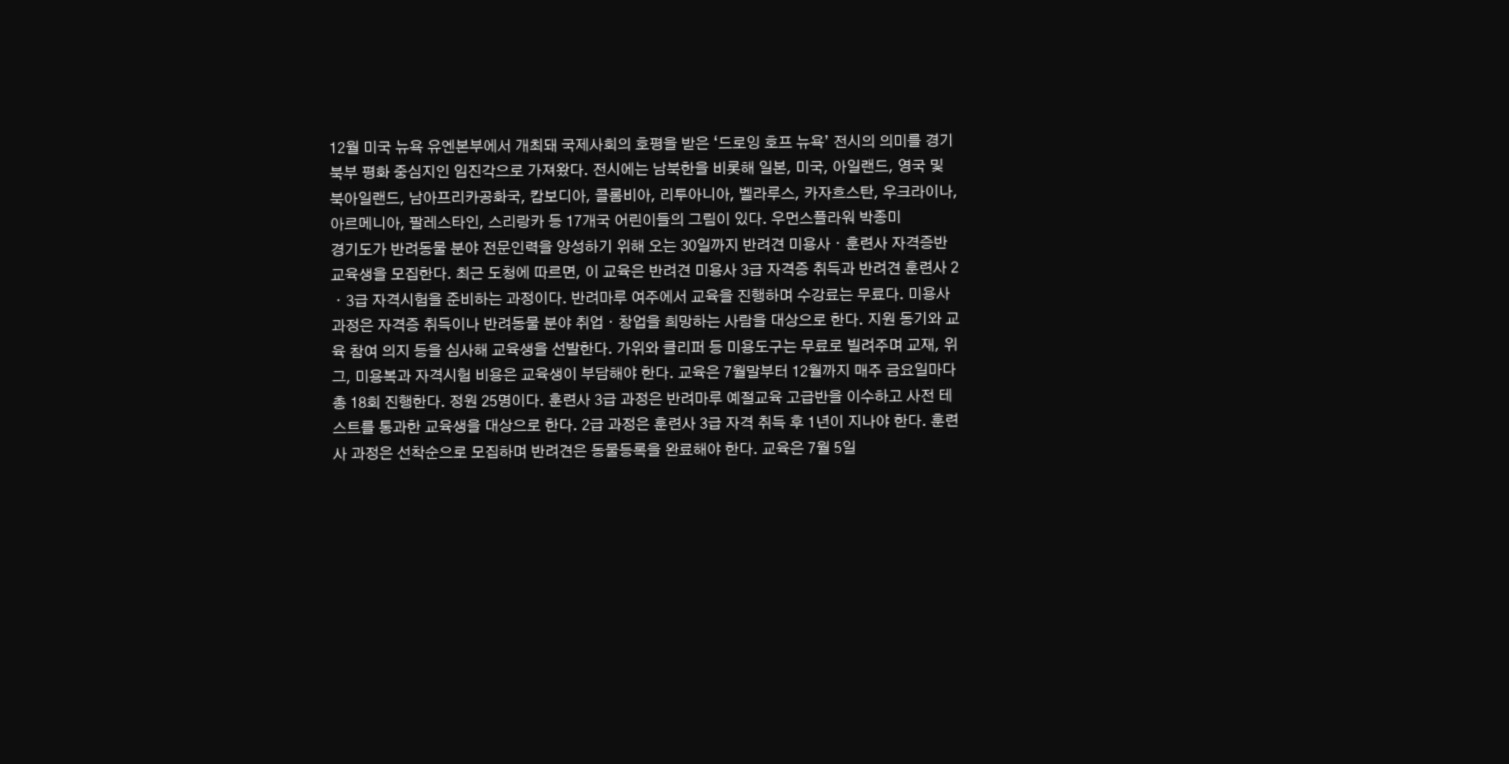12월 미국 뉴욕 유엔본부에서 개최돼 국제사회의 호평을 받은 ‘드로잉 호프 뉴욕’ 전시의 의미를 경기 북부 평화 중심지인 임진각으로 가져왔다. 전시에는 남북한을 비롯해 일본, 미국, 아일랜드, 영국 및 북아일랜드, 남아프리카공화국, 캄보디아, 콜롬비아, 리투아니아, 벨라루스, 카자흐스탄, 우크라이나, 아르메니아, 팔레스타인, 스리랑카 등 17개국 어린이들의 그림이 있다. 우먼스플라워 박종미
경기도가 반려동물 분야 전문인력을 양성하기 위해 오는 30일까지 반려견 미용사ㆍ훈련사 자격증반 교육생을 모집한다. 최근 도청에 따르면, 이 교육은 반려견 미용사 3급 자격증 취득과 반려견 훈련사 2ㆍ3급 자격시험을 준비하는 과정이다. 반려마루 여주에서 교육을 진행하며 수강료는 무료다. 미용사 과정은 자격증 취득이나 반려동물 분야 취업ㆍ창업을 희망하는 사람을 대상으로 한다. 지원 동기와 교육 참여 의지 등을 심사해 교육생을 선발한다. 가위와 클리퍼 등 미용도구는 무료로 빌려주며 교재, 위그, 미용복과 자격시험 비용은 교육생이 부담해야 한다. 교육은 7월말부터 12월까지 매주 금요일마다 총 18회 진행한다. 정원 25명이다. 훈련사 3급 과정은 반려마루 예절교육 고급반을 이수하고 사전 테스트를 통과한 교육생을 대상으로 한다. 2급 과정은 훈련사 3급 자격 취득 후 1년이 지나야 한다. 훈련사 과정은 선착순으로 모집하며 반려견은 동물등록을 완료해야 한다. 교육은 7월 5일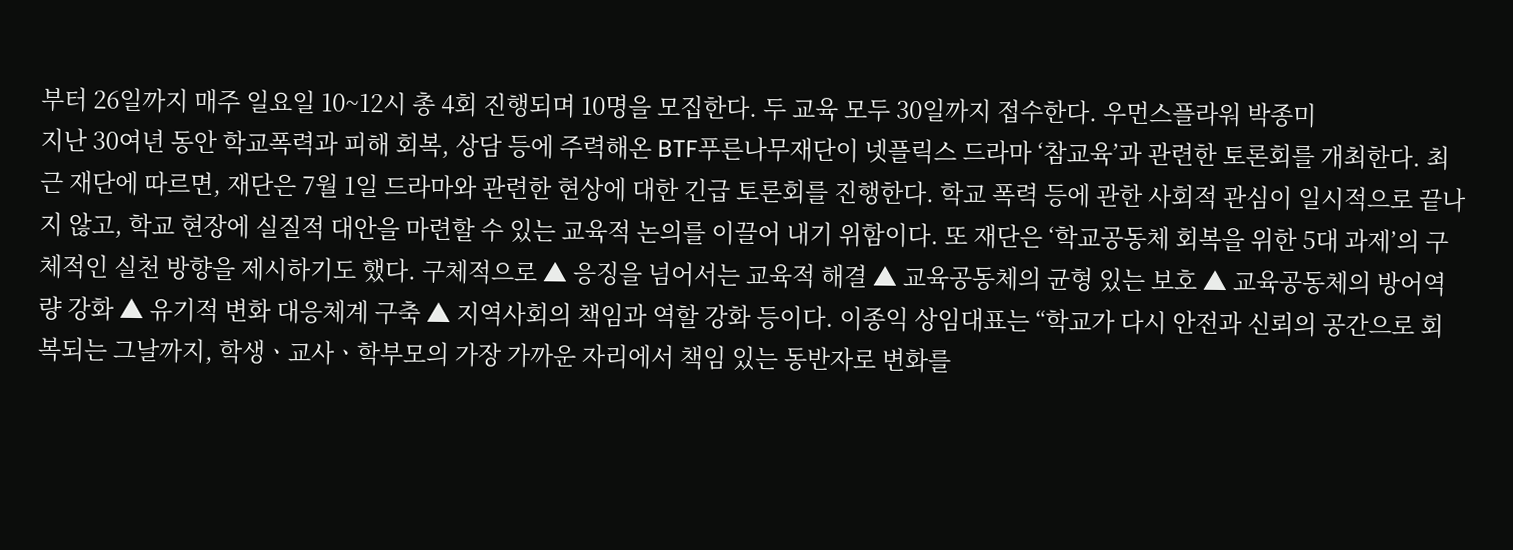부터 26일까지 매주 일요일 10~12시 총 4회 진행되며 10명을 모집한다. 두 교육 모두 30일까지 접수한다. 우먼스플라워 박종미
지난 30여년 동안 학교폭력과 피해 회복, 상담 등에 주력해온 BTF푸른나무재단이 넷플릭스 드라마 ‘참교육’과 관련한 토론회를 개최한다. 최근 재단에 따르면, 재단은 7월 1일 드라마와 관련한 현상에 대한 긴급 토론회를 진행한다. 학교 폭력 등에 관한 사회적 관심이 일시적으로 끝나지 않고, 학교 현장에 실질적 대안을 마련할 수 있는 교육적 논의를 이끌어 내기 위함이다. 또 재단은 ‘학교공동체 회복을 위한 5대 과제’의 구체적인 실천 방향을 제시하기도 했다. 구체적으로 ▲ 응징을 넘어서는 교육적 해결 ▲ 교육공동체의 균형 있는 보호 ▲ 교육공동체의 방어역량 강화 ▲ 유기적 변화 대응체계 구축 ▲ 지역사회의 책임과 역할 강화 등이다. 이종익 상임대표는 “학교가 다시 안전과 신뢰의 공간으로 회복되는 그날까지, 학생ㆍ교사ㆍ학부모의 가장 가까운 자리에서 책임 있는 동반자로 변화를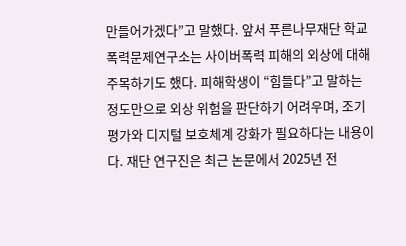만들어가겠다”고 말했다. 앞서 푸른나무재단 학교폭력문제연구소는 사이버폭력 피해의 외상에 대해 주목하기도 했다. 피해학생이 “힘들다”고 말하는 정도만으로 외상 위험을 판단하기 어려우며, 조기 평가와 디지털 보호체계 강화가 필요하다는 내용이다. 재단 연구진은 최근 논문에서 2025년 전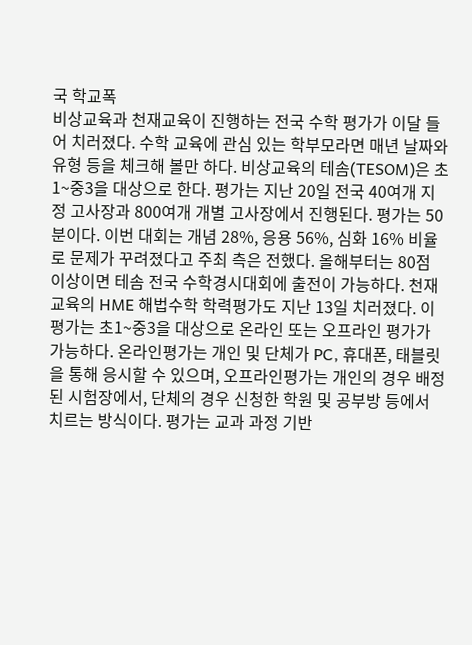국 학교폭
비상교육과 천재교육이 진행하는 전국 수학 평가가 이달 들어 치러졌다. 수학 교육에 관심 있는 학부모라면 매년 날짜와 유형 등을 체크해 볼만 하다. 비상교육의 테솜(TESOM)은 초1~중3을 대상으로 한다. 평가는 지난 20일 전국 40여개 지정 고사장과 800여개 개별 고사장에서 진행된다. 평가는 50분이다. 이번 대회는 개념 28%, 응용 56%, 심화 16% 비율로 문제가 꾸려졌다고 주최 측은 전했다. 올해부터는 80점 이상이면 테솜 전국 수학경시대회에 출전이 가능하다. 천재교육의 HME 해법수학 학력평가도 지난 13일 치러졌다. 이 평가는 초1~중3을 대상으로 온라인 또는 오프라인 평가가 가능하다. 온라인평가는 개인 및 단체가 PC, 휴대폰, 태블릿을 통해 응시할 수 있으며, 오프라인평가는 개인의 경우 배정된 시험장에서, 단체의 경우 신청한 학원 및 공부방 등에서 치르는 방식이다. 평가는 교과 과정 기반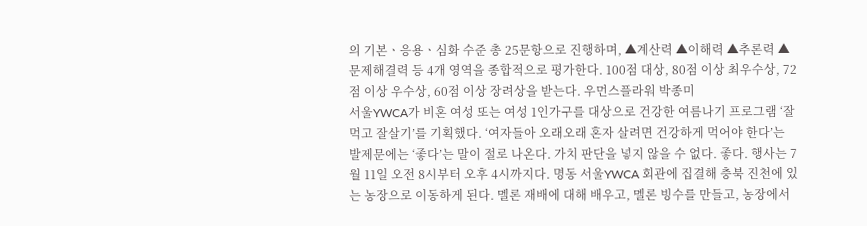의 기본ㆍ응용ㆍ심화 수준 총 25문항으로 진행하며, ▲계산력 ▲이해력 ▲추론력 ▲문제해결력 등 4개 영역을 종합적으로 평가한다. 100점 대상, 80점 이상 최우수상, 72점 이상 우수상, 60점 이상 장려상을 받는다. 우먼스플라워 박종미
서울YWCA가 비혼 여성 또는 여성 1인가구를 대상으로 건강한 여름나기 프로그램 ‘잘먹고 잘살기’를 기획했다. ‘여자들아 오래오래 혼자 살려면 건강하게 먹어야 한다’는 발제문에는 ‘좋다’는 말이 절로 나온다. 가치 판단을 넣지 않을 수 없다. 좋다. 행사는 7월 11일 오전 8시부터 오후 4시까지다. 명동 서울YWCA 회관에 집결해 충북 진천에 있는 농장으로 이동하게 된다. 멜론 재배에 대해 배우고, 멜론 빙수를 만들고, 농장에서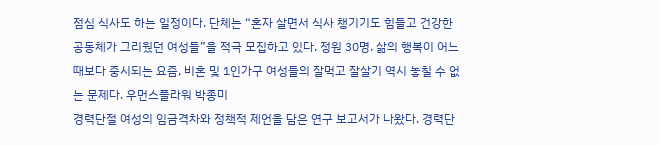점심 식사도 하는 일정이다. 단체는 “혼자 살면서 식사 챙기기도 힘들고 건강한 공동체가 그리웠던 여성들”을 적극 모집하고 있다. 정원 30명. 삶의 행복이 어느 때보다 중시되는 요즘, 비혼 및 1인가구 여성들의 잘먹고 잘살기 역시 놓칠 수 없는 문제다. 우먼스플라워 박종미
경력단절 여성의 임금격차와 정책적 제언을 담은 연구 보고서가 나왔다. 경력단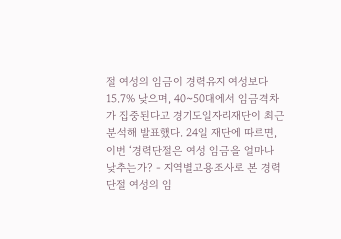절 여성의 임금이 경력유지 여성보다 15.7% 낮으며, 40~50대에서 임금격차가 집중된다고 경기도일자리재단이 최근 분석해 발표했다. 24일 재단에 따르면, 이번 ‘경력단절은 여성 임금을 얼마나 낮추는가? - 지역별고용조사로 본 경력단절 여성의 임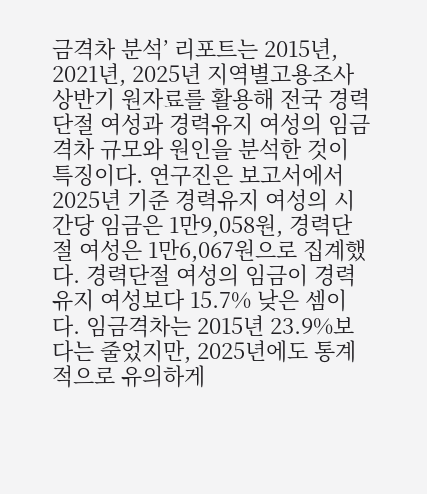금격차 분석’ 리포트는 2015년, 2021년, 2025년 지역별고용조사 상반기 원자료를 활용해 전국 경력단절 여성과 경력유지 여성의 임금격차 규모와 원인을 분석한 것이 특징이다. 연구진은 보고서에서 2025년 기준 경력유지 여성의 시간당 임금은 1만9,058원, 경력단절 여성은 1만6,067원으로 집계했다. 경력단절 여성의 임금이 경력유지 여성보다 15.7% 낮은 셈이다. 임금격차는 2015년 23.9%보다는 줄었지만, 2025년에도 통계적으로 유의하게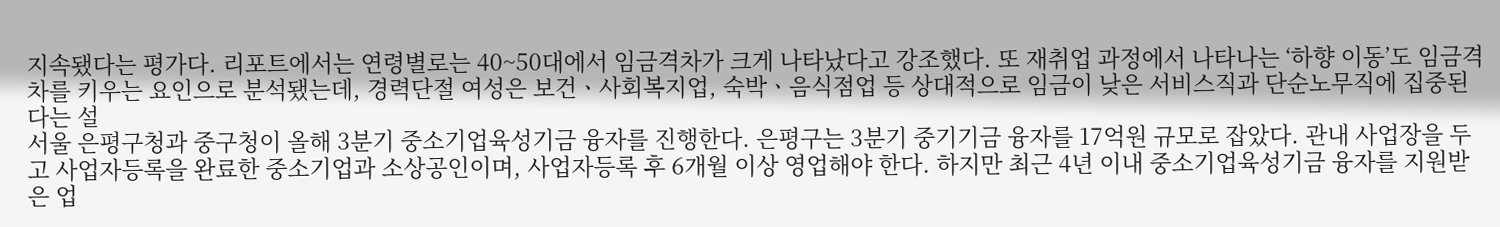지속됐다는 평가다. 리포트에서는 연령별로는 40~50대에서 임금격차가 크게 나타났다고 강조했다. 또 재취업 과정에서 나타나는 ‘하향 이동’도 임금격차를 키우는 요인으로 분석됐는데, 경력단절 여성은 보건ㆍ사회복지업, 숙박ㆍ음식점업 등 상대적으로 임금이 낮은 서비스직과 단순노무직에 집중된다는 설
서울 은평구청과 중구청이 올해 3분기 중소기업육성기금 융자를 진행한다. 은평구는 3분기 중기기금 융자를 17억원 규모로 잡았다. 관내 사업장을 두고 사업자등록을 완료한 중소기업과 소상공인이며, 사업자등록 후 6개월 이상 영업해야 한다. 하지만 최근 4년 이내 중소기업육성기금 융자를 지원받은 업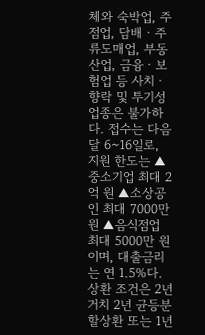체와 숙박업, 주점업, 담배ㆍ주류도매업, 부동산업, 금융ㆍ보험업 등 사치ㆍ향락 및 투기성 업종은 불가하다. 접수는 다음달 6~16일로, 지원 한도는 ▲중소기업 최대 2억 원 ▲소상공인 최대 7000만 원 ▲음식점업 최대 5000만 원이며, 대출금리는 연 1.5%다. 상환 조건은 2년 거치 2년 균등분할상환 또는 1년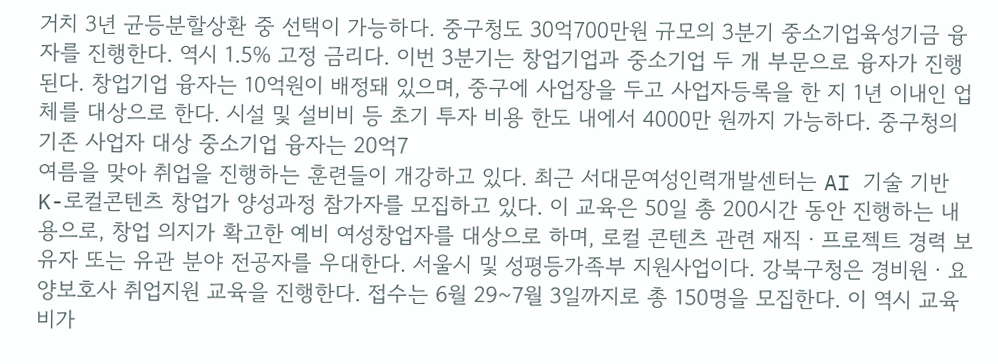거치 3년 균등분할상환 중 선택이 가능하다. 중구청도 30억700만원 규모의 3분기 중소기업육성기금 융자를 진행한다. 역시 1.5% 고정 금리다. 이번 3분기는 창업기업과 중소기업 두 개 부문으로 융자가 진행된다. 창업기업 융자는 10억원이 배정돼 있으며, 중구에 사업장을 두고 사업자등록을 한 지 1년 이내인 업체를 대상으로 한다. 시설 및 설비비 등 초기 투자 비용 한도 내에서 4000만 원까지 가능하다. 중구청의 기존 사업자 대상 중소기업 융자는 20억7
여름을 맞아 취업을 진행하는 훈련들이 개강하고 있다. 최근 서대문여성인력개발센터는 AI 기술 기반 K-로컬콘텐츠 창업가 양성과정 참가자를 모집하고 있다. 이 교육은 50일 총 200시간 동안 진행하는 내용으로, 창업 의지가 확고한 예비 여성창업자를 대상으로 하며, 로컬 콘텐츠 관련 재직ㆍ프로젝트 경력 보유자 또는 유관 분야 전공자를 우대한다. 서울시 및 성평등가족부 지원사업이다. 강북구청은 경비원ㆍ요양보호사 취업지원 교육을 진행한다. 접수는 6월 29~7월 3일까지로 총 150명을 모집한다. 이 역시 교육비가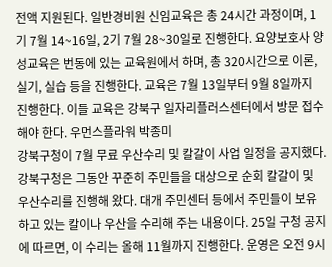전액 지원된다. 일반경비원 신임교육은 총 24시간 과정이며, 1기 7월 14~16일, 2기 7월 28~30일로 진행한다. 요양보호사 양성교육은 번동에 있는 교육원에서 하며, 총 320시간으로 이론, 실기, 실습 등을 진행한다. 교육은 7월 13일부터 9월 8일까지 진행한다. 이들 교육은 강북구 일자리플러스센터에서 방문 접수해야 한다. 우먼스플라워 박종미
강북구청이 7월 무료 우산수리 및 칼갈이 사업 일정을 공지했다. 강북구청은 그동안 꾸준히 주민들을 대상으로 순회 칼갈이 및 우산수리를 진행해 왔다. 대개 주민센터 등에서 주민들이 보유하고 있는 칼이나 우산을 수리해 주는 내용이다. 25일 구청 공지에 따르면, 이 수리는 올해 11월까지 진행한다. 운영은 오전 9시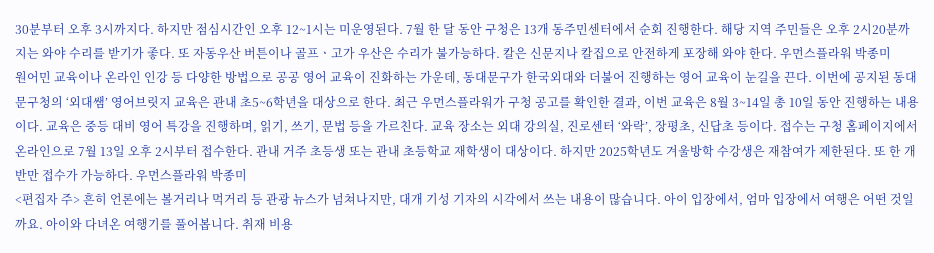30분부터 오후 3시까지다. 하지만 점심시간인 오후 12~1시는 미운영된다. 7월 한 달 동안 구청은 13개 동주민센터에서 순회 진행한다. 해당 지역 주민들은 오후 2시20분까지는 와야 수리를 받기가 좋다. 또 자동우산 버튼이나 골프ㆍ고가 우산은 수리가 불가능하다. 칼은 신문지나 칼집으로 안전하게 포장해 와야 한다. 우먼스플라워 박종미
원어민 교육이나 온라인 인강 등 다양한 방법으로 공공 영어 교육이 진화하는 가운데, 동대문구가 한국외대와 더불어 진행하는 영어 교육이 눈길을 끈다. 이번에 공지된 동대문구청의 ‘외대쌤’ 영어브릿지 교육은 관내 초5~6학년을 대상으로 한다. 최근 우먼스플라워가 구청 공고를 확인한 결과, 이번 교육은 8월 3~14일 총 10일 동안 진행하는 내용이다. 교육은 중등 대비 영어 특강을 진행하며, 읽기, 쓰기, 문법 등을 가르친다. 교육 장소는 외대 강의실, 진로센터 ‘와락’, 장평초, 신답초 등이다. 접수는 구청 홈페이지에서 온라인으로 7월 13일 오후 2시부터 접수한다. 관내 거주 초등생 또는 관내 초등학교 재학생이 대상이다. 하지만 2025학년도 겨울방학 수강생은 재참여가 제한된다. 또 한 개반만 접수가 가능하다. 우먼스플라워 박종미
<편집자 주> 흔히 언론에는 볼거리나 먹거리 등 관광 뉴스가 넘쳐나지만, 대개 기성 기자의 시각에서 쓰는 내용이 많습니다. 아이 입장에서, 엄마 입장에서 여행은 어떤 것일까요. 아이와 다녀온 여행기를 풀어봅니다. 취재 비용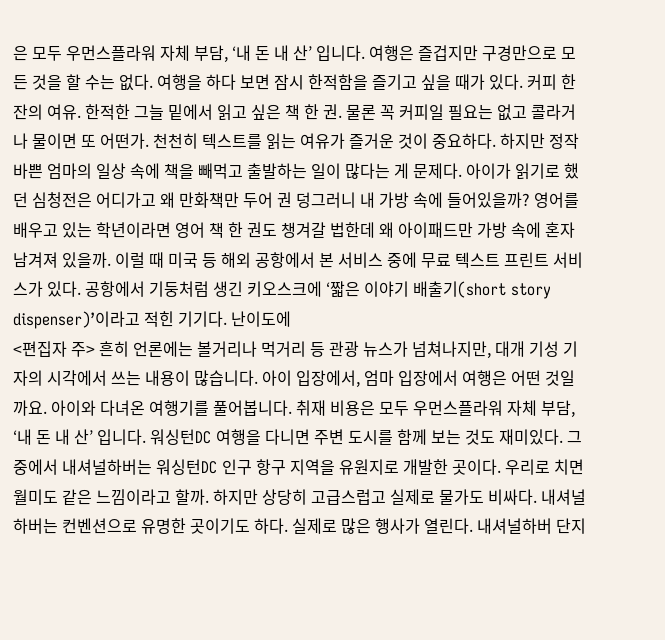은 모두 우먼스플라워 자체 부담, ‘내 돈 내 산’ 입니다. 여행은 즐겁지만 구경만으로 모든 것을 할 수는 없다. 여행을 하다 보면 잠시 한적함을 즐기고 싶을 때가 있다. 커피 한 잔의 여유. 한적한 그늘 밑에서 읽고 싶은 책 한 권. 물론 꼭 커피일 필요는 없고 콜라거나 물이면 또 어떤가. 천천히 텍스트를 읽는 여유가 즐거운 것이 중요하다. 하지만 정작 바쁜 엄마의 일상 속에 책을 빼먹고 출발하는 일이 많다는 게 문제다. 아이가 읽기로 했던 심청전은 어디가고 왜 만화책만 두어 권 덩그러니 내 가방 속에 들어있을까? 영어를 배우고 있는 학년이라면 영어 책 한 권도 챙겨갈 법한데 왜 아이패드만 가방 속에 혼자 남겨져 있을까. 이럴 때 미국 등 해외 공항에서 본 서비스 중에 무료 텍스트 프린트 서비스가 있다. 공항에서 기둥처럼 생긴 키오스크에 ‘짧은 이야기 배출기(short story dispenser)’이라고 적힌 기기다. 난이도에
<편집자 주> 흔히 언론에는 볼거리나 먹거리 등 관광 뉴스가 넘쳐나지만, 대개 기성 기자의 시각에서 쓰는 내용이 많습니다. 아이 입장에서, 엄마 입장에서 여행은 어떤 것일까요. 아이와 다녀온 여행기를 풀어봅니다. 취재 비용은 모두 우먼스플라워 자체 부담, ‘내 돈 내 산’ 입니다. 워싱턴DC 여행을 다니면 주변 도시를 함께 보는 것도 재미있다. 그 중에서 내셔널하버는 워싱턴DC 인구 항구 지역을 유원지로 개발한 곳이다. 우리로 치면 월미도 같은 느낌이라고 할까. 하지만 상당히 고급스럽고 실제로 물가도 비싸다. 내셔널하버는 컨벤션으로 유명한 곳이기도 하다. 실제로 많은 행사가 열린다. 내셔널하버 단지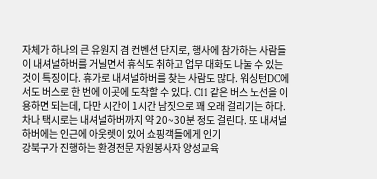자체가 하나의 큰 유원지 겸 컨벤션 단지로, 행사에 참가하는 사람들이 내셔널하버를 거닐면서 휴식도 취하고 업무 대화도 나눌 수 있는 것이 특징이다. 휴가로 내셔널하버를 찾는 사람도 많다. 워싱턴DC에서도 버스로 한 번에 이곳에 도착할 수 있다. C11 같은 버스 노선을 이용하면 되는데, 다만 시간이 1시간 남짓으로 꽤 오래 걸리기는 하다. 차나 택시로는 내셔널하버까지 약 20~30분 정도 걸린다. 또 내셔널하버에는 인근에 아웃렛이 있어 쇼핑객들에게 인기
강북구가 진행하는 환경전문 자원봉사자 양성교육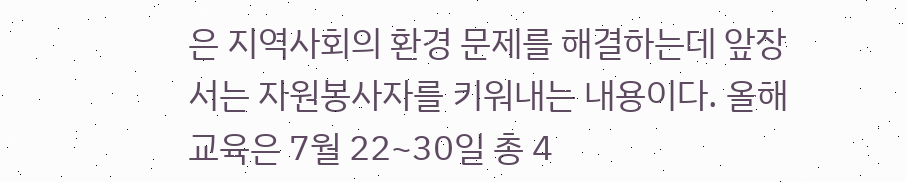은 지역사회의 환경 문제를 해결하는데 앞장서는 자원봉사자를 키워내는 내용이다. 올해 교육은 7월 22~30일 총 4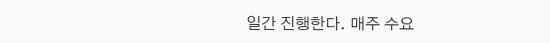일간 진행한다. 매주 수요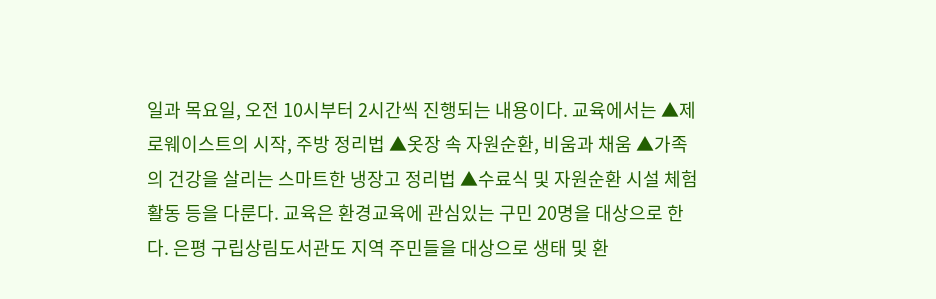일과 목요일, 오전 10시부터 2시간씩 진행되는 내용이다. 교육에서는 ▲제로웨이스트의 시작, 주방 정리법 ▲옷장 속 자원순환, 비움과 채움 ▲가족의 건강을 살리는 스마트한 냉장고 정리법 ▲수료식 및 자원순환 시설 체험활동 등을 다룬다. 교육은 환경교육에 관심있는 구민 20명을 대상으로 한다. 은평 구립상림도서관도 지역 주민들을 대상으로 생태 및 환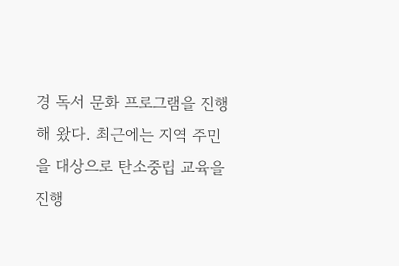경 독서 문화 프로그램을 진행해 왔다. 최근에는 지역 주민을 대상으로 탄소중립 교육을 진행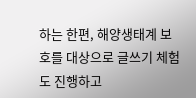하는 한편, 해양생태계 보호를 대상으로 글쓰기 체험도 진행하고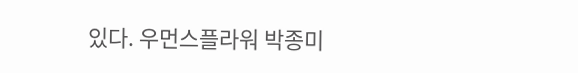있다. 우먼스플라워 박종미